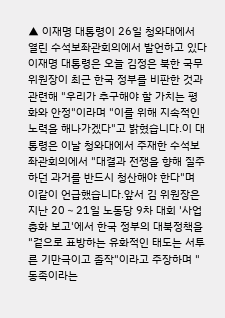▲ 이재명 대통령이 26일 청와대에서 열린 수석보좌관회의에서 발언하고 있다이재명 대통령은 오늘 김정은 북한 국무위원장이 최근 한국 정부를 비판한 것과 관련해 "우리가 추구해야 할 가치는 평화와 안정"이라며 "이를 위해 지속적인 노력을 해나가겠다"고 밝혔습니다.이 대통령은 이날 청와대에서 주재한 수석보좌관회의에서 "대결과 전쟁을 향해 질주하던 과거를 반드시 청산해야 한다"며 이같이 언급했습니다.앞서 김 위원장은 지난 20∼21일 노동당 9차 대회 '사업총화 보고'에서 한국 정부의 대북정책을 "겉으로 표방하는 유화적인 태도는 서투른 기만극이고 졸작"이라고 주장하며 " 동족이라는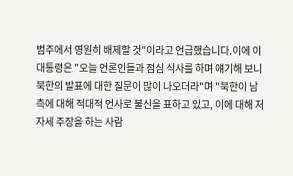범주에서 영원히 배제할 것"이라고 언급했습니다.이에 이 대통령은 "오늘 언론인들과 점심 식사를 하며 얘기해 보니 북한의 발표에 대한 질문이 많이 나오더라"며 "북한이 남측에 대해 적대적 언사로 불신을 표하고 있고, 이에 대해 저자세 주장을 하는 사람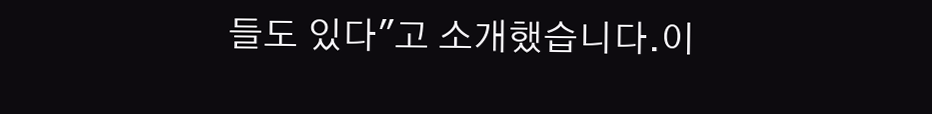들도 있다"고 소개했습니다.이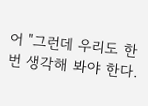어 "그런데 우리도 한번 생각해 봐야 한다.